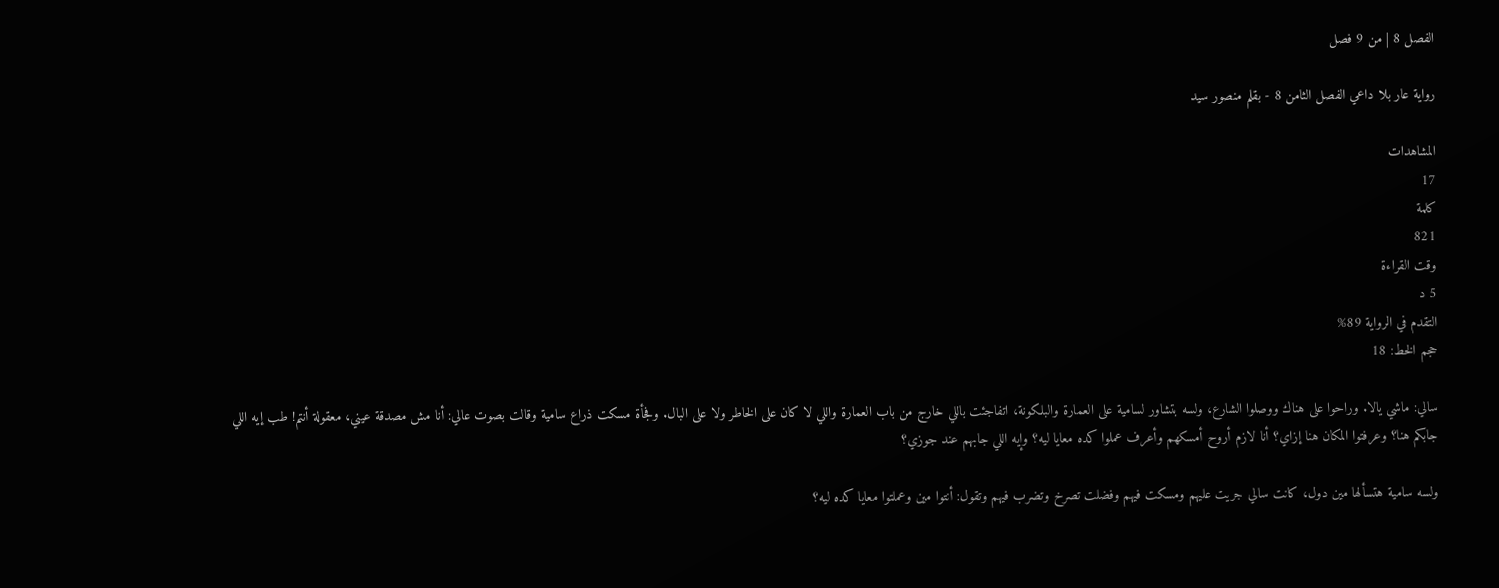الفصل 8 | من 9 فصل

رواية عار بلا داعي الفصل الثامن 8 - بقلم منصور سيد

المشاهدات
17
كلمة
821
وقت القراءة
5 د
التقدم في الرواية 89%
حجم الخط: 18

سالي: ماشي يالا. وراحوا على هناك ووصلوا الشارع، ولسه بتشاور لسامية على العمارة والبلكونة، اتفاجئت باللي خارج من باب العمارة واللي لا كان على الخاطر ولا على البال. وفجأة مسكت ذراع سامية وقالت بصوت عالي: أنا مش مصدقة عيني، معقولة أنتم! طب إيه اللي جابكم هنا؟ وعرفتوا المكان هنا إزاي؟ أنا لازم أروح أمسكهم وأعرف عملوا كده معايا ليه؟ وإيه اللي جابهم عند جوزي؟

ولسه سامية هتسألها مين دول، كانت سالي جريت عليهم ومسكت فيهم وفضلت تصرخ وتضرب فيهم وتقول: أنتوا مين وعملتوا معايا كده ليه؟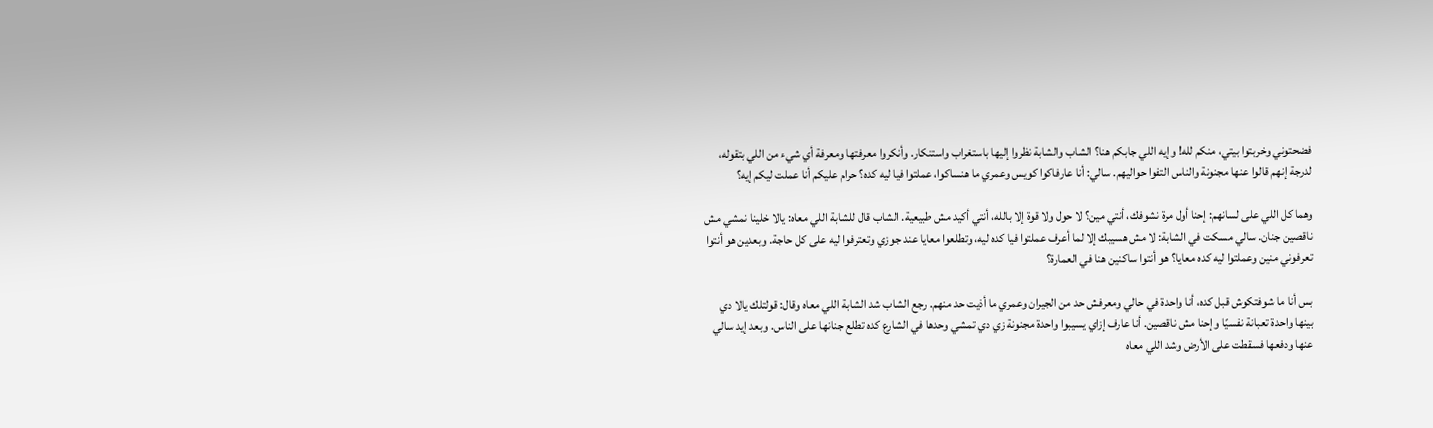فضحتوني وخربتوا بيتي، منكم لله! وإيه اللي جابكم هنا؟ الشاب والشابة نظروا إليها باستغراب واستنكار. وأنكروا معرفتها ومعرفة أي شيء من اللي بتقوله، لدرجة إنهم قالوا عنها مجنونة والناس التفوا حواليهم. سالي: أنا عارفاكوا كويس وعمري ما هنساكوا، عملتوا فيا ليه كده؟ حرام عليكم أنا عملت ليكم إيه؟

وهما كل اللي على لسانهم: إحنا أول مرة نشوفك، أنتي مين؟ لا حول ولا قوة إلا بالله، أنتي أكيد مش طبيعية. الشاب قال للشابة اللي معاه: يالا خلينا نمشي مش ناقصين جنان. سالي مسكت في الشابة: لا مش هسيبك إلا لما أعرف عملتوا فيا كده ليه، وتطلعوا معايا عند جوزي وتعترفوا ليه على كل حاجة. وبعدين هو أنتوا تعرفوني منين وعملتوا ليه كده معايا؟ هو أنتوا ساكنين هنا في العمارة؟

بس أنا ما شوفتكوش قبل كده، أنا واحدة في حالي ومعرفش حد من الجيران وعمري ما أذيت حد منهم. رجع الشاب شد الشابة اللي معاه وقال: قولتلك يالا دي بينها واحدة تعبانة نفسيًا وإحنا مش ناقصين. أنا عارف إزاي يسيبوا واحدة مجنونة زي دي تمشي وحدها في الشارع كده تطلع جنانها على الناس. وبعد إيد سالي عنها ودفعها فسقطت على الأرض وشد اللي معاه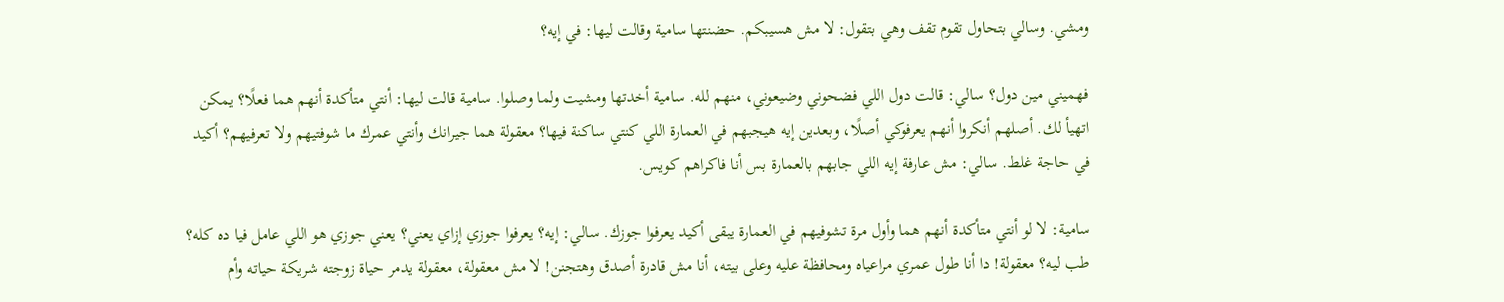ومشي. وسالي بتحاول تقوم تقف وهي بتقول: لا مش هسيبكم. حضنتها سامية وقالت ليها: في إيه؟

فهميني مين دول؟ سالي: قالت دول اللي فضحوني وضيعوني، منهم لله. سامية أخدتها ومشيت ولما وصلوا. سامية قالت ليها: أنتي متأكدة أنهم هما فعلًا؟ يمكن اتهيأ لك. أصلهم أنكروا أنهم يعرفوكي أصلًا، وبعدين إيه هيجبهم في العمارة اللي كنتي ساكنة فيها؟ معقولة هما جيرانك وأنتي عمرك ما شوفتيهم ولا تعرفيهم؟ أكيد في حاجة غلط. سالي: مش عارفة إيه اللي جابهم بالعمارة بس أنا فاكراهم كويس.

سامية: لا لو أنتي متأكدة أنهم هما وأول مرة تشوفيهم في العمارة يبقى أكيد يعرفوا جوزك. سالي: إيه؟ يعرفوا جوزي إزاي يعني؟ يعني جوزي هو اللي عامل فيا ده كله؟ طب ليه؟ معقولة! دا أنا طول عمري مراعياه ومحافظة عليه وعلى بيته، أنا مش قادرة أصدق وهتجنن! لا مش معقولة، معقولة يدمر حياة زوجته شريكة حياته وأم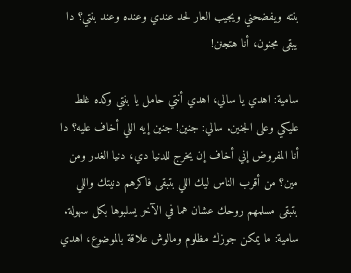بنته ويفضحني ويجيب العار لحد عندي وعنده وعند بنتي؟ دا يبقى مجنون، أنا هتجنن!

سامية: اهدي يا سالي، اهدي أنتي حامل يا بنتي وكده غلط عليكي وعلى الجنين. سالي: جنين! جنين إيه اللي أخاف عليه؟ دا أنا المفروض إني أخاف إن يخرج للدنيا دي، دنيا الغدر ومن مين؟ من أقرب الناس ليك اللي بتبقى فاكرهم دنيتك واللي بتبقى مسلمهم روحك عشان هما في الآخر يسلبوها بكل سهولة. سامية: ما يمكن جوزك مظلوم ومالوش علاقة بالموضوع، اهدي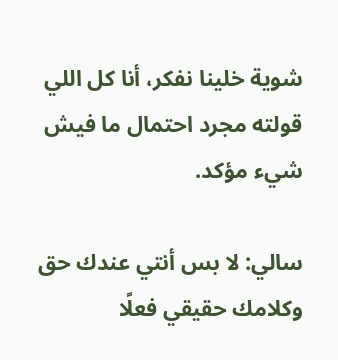شوية خلينا نفكر، أنا كل اللي قولته مجرد احتمال ما فيش شيء مؤكد.

سالي: لا بس أنتي عندك حق وكلامك حقيقي فعلًا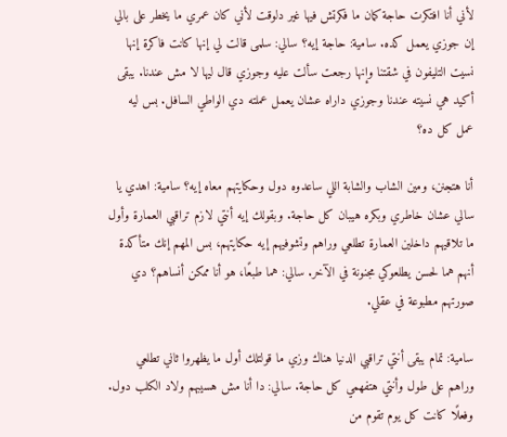لأني أنا افتكرت حاجة كمان ما فكرتش فيها غير دلوقت لأني كان عمري ما يخطر على بالي إن جوزي يعمل كده. سامية: حاجة إيه؟ سالي: سلمى قالت لي إنها كانت فاكرة إنها نسيت التليفون في شقتنا وإنها رجعت سألت عليه وجوزي قال ليها لا مش عندنا. يبقى أكيد هي نسيته عندنا وجوزي داراه عشان يعمل عملته دي الواطي السافل. بس ليه عمل كل ده؟

أنا هتجنن، ومين الشاب والشابة اللي ساعدوه دول وحكايتهم معاه إيه؟ سامية: اهدي يا سالي عشان خاطري وبكره هيبان كل حاجة. وبقولك إيه أنتي لازم تراقبي العمارة وأول ما تلاقيهم داخلين العمارة تطلعي وراهم وتشوفيهم إيه حكايتهم، بس المهم إنك متأكدة أنهم هما لحسن يطلعوكي مجنونة في الآخر. سالي: هما طبعًا، هو أنا ممكن أنساهم؟ دي صورتهم مطبوعة في عقلي.

سامية: تمام يبقى أنتي تراقبي الدنيا هناك وزي ما قولتلك أول ما يظهروا ثاني تطلعي وراهم على طول وأنتي هتفهمي كل حاجة. سالي: دا أنا مش هسيبهم ولاد الكلب دول. وفعلًا كانت كل يوم تقوم من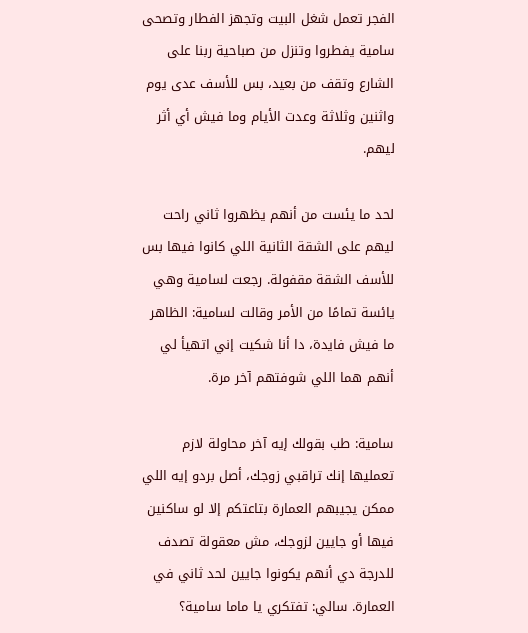الفجر تعمل شغل البيت وتجهز الفطار وتصحى سامية يفطروا وتنزل من صباحية ربنا على الشارع وتقف من بعيد، بس للأسف عدى يوم واثنين وثلاثة وعدت الأيام وما فيش أي أثر ليهم.

لحد ما يئست من أنهم يظهروا ثاني راحت ليهم على الشقة الثانية اللي كانوا فيها بس للأسف الشقة مقفولة. رجعت لسامية وهي يائسة تمامًا من الأمر وقالت لسامية: الظاهر ما فيش فايدة، دا أنا شكيت إني اتهيأ لي أنهم هما اللي شوفتهم آخر مرة.

سامية: طب بقولك إيه آخر محاولة لازم تعمليها إنك تراقبي زوجك، أصل بردو إيه اللي ممكن يجيبهم العمارة بتاعتكم إلا لو ساكنين فيها أو جايين لزوجك، مش معقولة تصدف للدرجة دي أنهم يكونوا جايين لحد ثاني في العمارة. سالي: تفتكري يا ماما سامية؟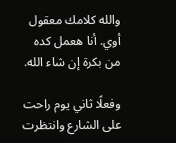والله كلامك معقول أوي. أنا هعمل كده من بكرة إن شاء الله.

وفعلًا ثاني يوم راحت على الشارع وانتظرت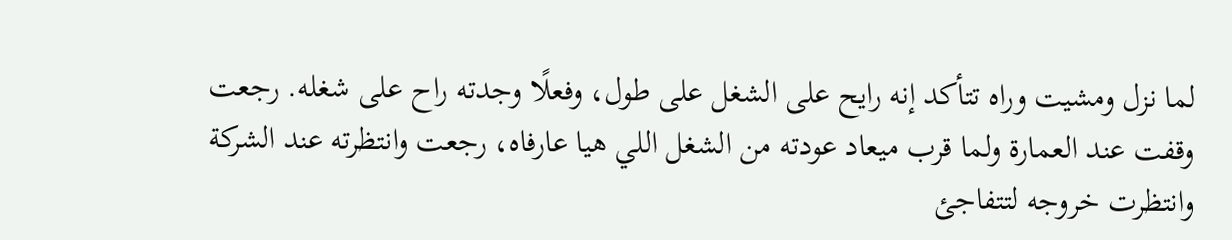لما نزل ومشيت وراه تتأكد إنه رايح على الشغل على طول، وفعلًا وجدته راح على شغله. رجعت وقفت عند العمارة ولما قرب ميعاد عودته من الشغل اللي هيا عارفاه، رجعت وانتظرته عند الشركة وانتظرت خروجه لتتفاجئ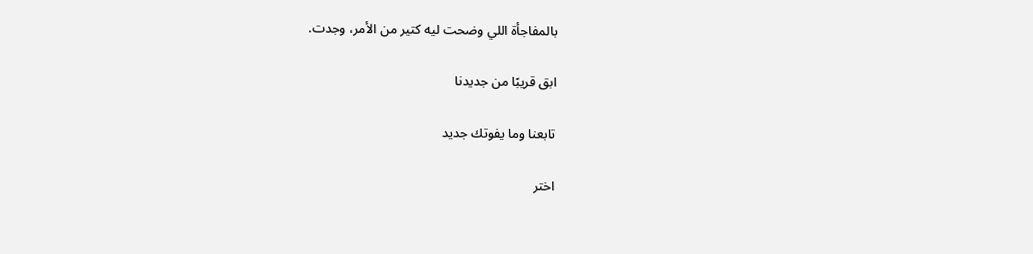بالمفاجأة اللي وضحت ليه كتير من الأمر، وجدت.

ابق قريبًا من جديدنا

تابعنا وما يفوتك جديد

اختر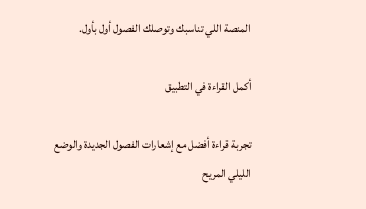المنصة اللي تناسبك وتوصلك الفصول أول بأول.

أكمل القراءة في التطبيق

تجربة قراءة أفضل مع إشعارات الفصول الجديدة والوضع الليلي المريح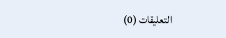التعليقات (0)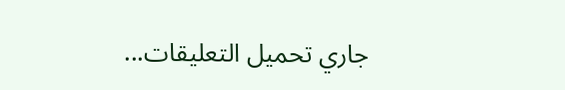جاري تحميل التعليقات...